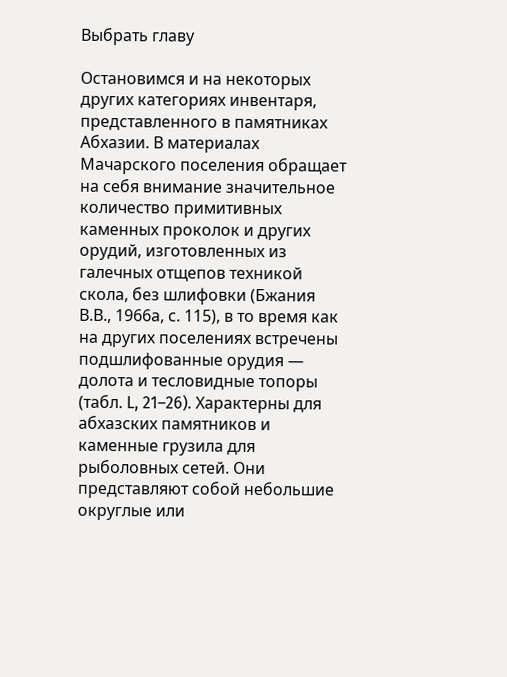Выбрать главу

Остановимся и на некоторых других категориях инвентаря, представленного в памятниках Абхазии. В материалах Мачарского поселения обращает на себя внимание значительное количество примитивных каменных проколок и других орудий, изготовленных из галечных отщепов техникой скола, без шлифовки (Бжания В.В., 1966а, с. 115), в то время как на других поселениях встречены подшлифованные орудия — долота и тесловидные топоры (табл. L, 21–26). Характерны для абхазских памятников и каменные грузила для рыболовных сетей. Они представляют собой небольшие округлые или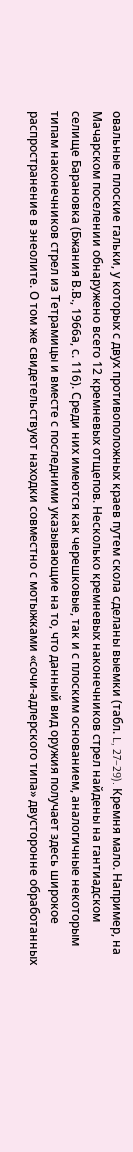овальные плоские гальки, у которых с двух противоположных краев путем скола сделаны выемки (табл. L, 27–29). Кремня мало. Например, на Мачарском поселении обнаружено всего 12 кремневых отщепов. Несколько кремневых наконечников стрел найдены на гантиадском селище Барановка (Бжания В.В., 1966а, с. 116). Среди них имеются как черешковые, так и с плоским основанием, аналогичные некоторым типам наконечников стрел из Тетрамицы и вместе с последними указывающие на то, что данный вид оружия получает здесь широкое распространение в энеолите. О том же свидетельствуют находки совместно с мотыжками «сочи-адлерского типа» двусторонне обработанных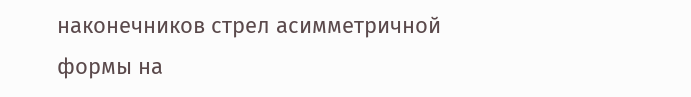наконечников стрел асимметричной формы на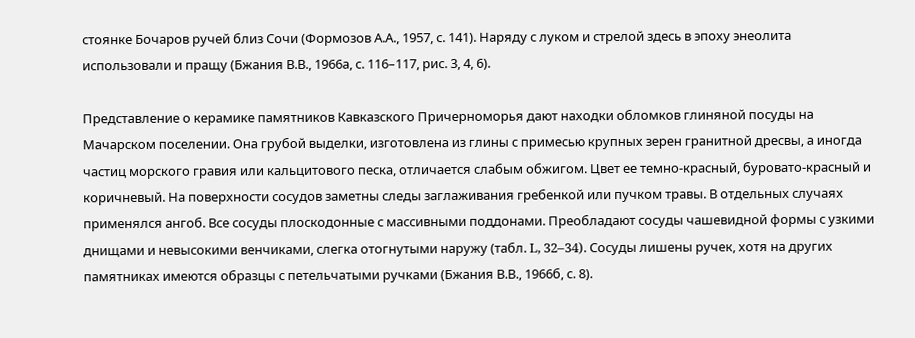стоянке Бочаров ручей близ Сочи (Формозов А.А., 1957, с. 141). Наряду с луком и стрелой здесь в эпоху энеолита использовали и пращу (Бжания В.В., 1966а, с. 116–117, рис. 3, 4, 6).

Представление о керамике памятников Кавказского Причерноморья дают находки обломков глиняной посуды на Мачарском поселении. Она грубой выделки, изготовлена из глины с примесью крупных зерен гранитной дресвы, а иногда частиц морского гравия или кальцитового песка, отличается слабым обжигом. Цвет ее темно-красный, буровато-красный и коричневый. На поверхности сосудов заметны следы заглаживания гребенкой или пучком травы. В отдельных случаях применялся ангоб. Все сосуды плоскодонные с массивными поддонами. Преобладают сосуды чашевидной формы с узкими днищами и невысокими венчиками, слегка отогнутыми наружу (табл. L, 32–34). Сосуды лишены ручек, хотя на других памятниках имеются образцы с петельчатыми ручками (Бжания В.В., 1966б, с. 8).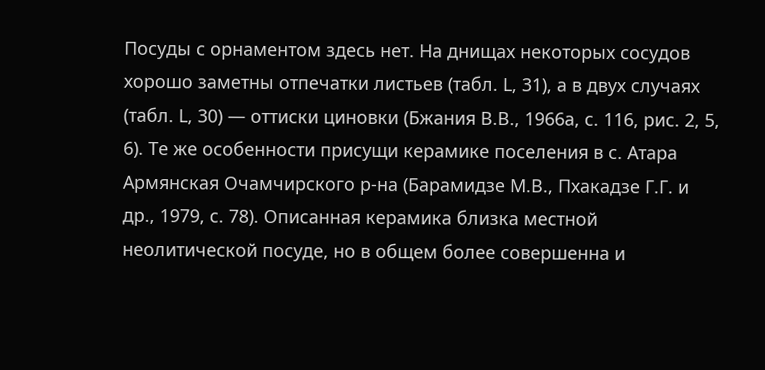Посуды с орнаментом здесь нет. На днищах некоторых сосудов хорошо заметны отпечатки листьев (табл. L, 31), а в двух случаях (табл. L, 30) — оттиски циновки (Бжания В.В., 1966а, с. 116, рис. 2, 5, 6). Те же особенности присущи керамике поселения в с. Атара Армянская Очамчирского р-на (Барамидзе М.В., Пхакадзе Г.Г. и др., 1979, с. 78). Описанная керамика близка местной неолитической посуде, но в общем более совершенна и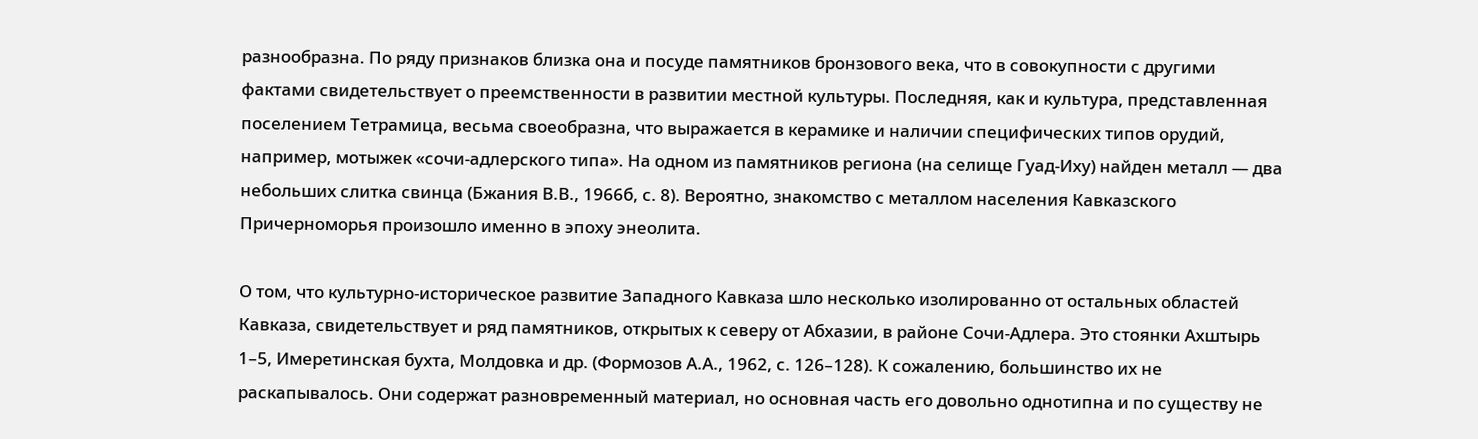разнообразна. По ряду признаков близка она и посуде памятников бронзового века, что в совокупности с другими фактами свидетельствует о преемственности в развитии местной культуры. Последняя, как и культура, представленная поселением Тетрамица, весьма своеобразна, что выражается в керамике и наличии специфических типов орудий, например, мотыжек «сочи-адлерского типа». На одном из памятников региона (на селище Гуад-Иху) найден металл — два небольших слитка свинца (Бжания В.В., 1966б, с. 8). Вероятно, знакомство с металлом населения Кавказского Причерноморья произошло именно в эпоху энеолита.

О том, что культурно-историческое развитие Западного Кавказа шло несколько изолированно от остальных областей Кавказа, свидетельствует и ряд памятников, открытых к северу от Абхазии, в районе Сочи-Адлера. Это стоянки Ахштырь 1–5, Имеретинская бухта, Молдовка и др. (Формозов А.А., 1962, с. 126–128). К сожалению, большинство их не раскапывалось. Они содержат разновременный материал, но основная часть его довольно однотипна и по существу не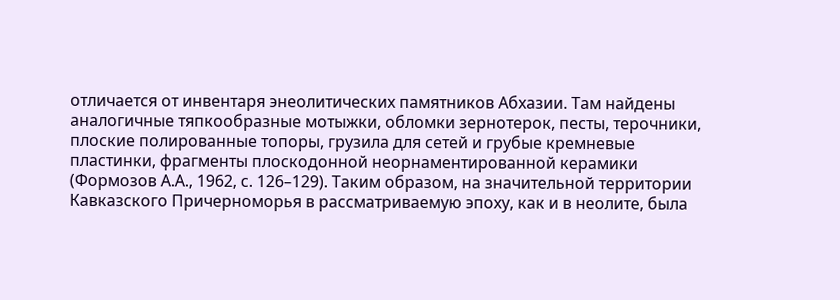отличается от инвентаря энеолитических памятников Абхазии. Там найдены аналогичные тяпкообразные мотыжки, обломки зернотерок, песты, терочники, плоские полированные топоры, грузила для сетей и грубые кремневые пластинки, фрагменты плоскодонной неорнаментированной керамики (Формозов А.А., 1962, с. 126–129). Таким образом, на значительной территории Кавказского Причерноморья в рассматриваемую эпоху, как и в неолите, была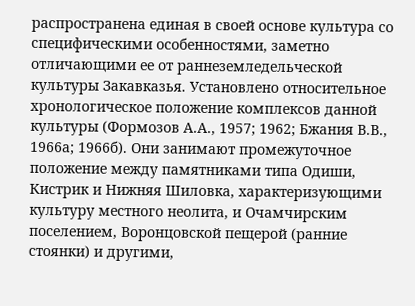распространена единая в своей основе культура со специфическими особенностями, заметно отличающими ее от раннеземледельческой культуры Закавказья. Установлено относительное хронологическое положение комплексов данной культуры (Формозов А.А., 1957; 1962; Бжания В.В., 1966а; 1966б). Они занимают промежуточное положение между памятниками типа Одиши, Кистрик и Нижняя Шиловка, характеризующими культуру местного неолита, и Очамчирским поселением, Воронцовской пещерой (ранние стоянки) и другими,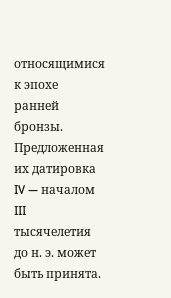относящимися к эпохе ранней бронзы. Предложенная их датировка IV — началом III тысячелетия до н. э. может быть принята.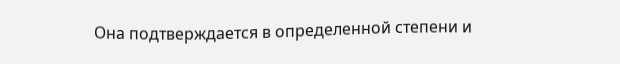Она подтверждается в определенной степени и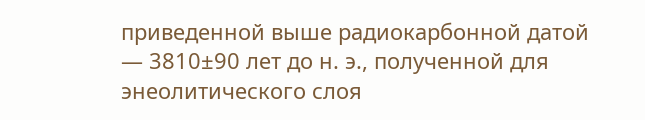приведенной выше радиокарбонной датой — 3810±90 лет до н. э., полученной для энеолитического слоя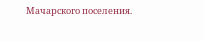Мачарского поселения.